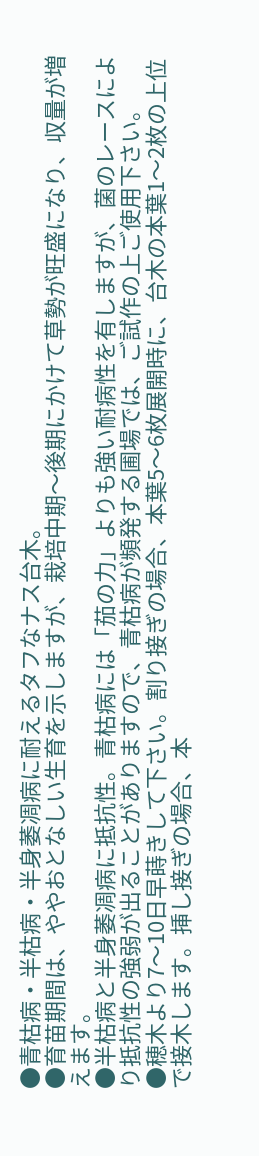●青枯病・半枯病・半身萎凋病に耐えるタフなナス台木。
●育苗期間は、ややおとなしい生育を示しますが、栽培中期〜後期にかけて草勢が旺盛になり、収量が増えます。
●半枯病と半身萎凋病に抵抗性。青枯病には「茄の力」よりも強い耐病性を有しますが、菌のレースにより抵抗性の強弱が出ることがありますので、青枯病が頻発する圃場では、ご試作の上ご使用下さい。
●穂木より7〜10日早蒔きして下さい。割り接ぎの場合、本葉5〜6枚展開時に、台木の本葉1〜2枚の上位で接木します。挿し接ぎの場合、本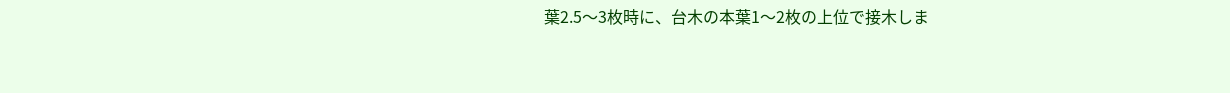葉2.5〜3枚時に、台木の本葉1〜2枚の上位で接木しま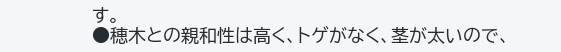す。
●穂木との親和性は高く、トゲがなく、茎が太いので、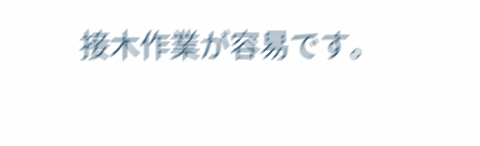接木作業が容易です。